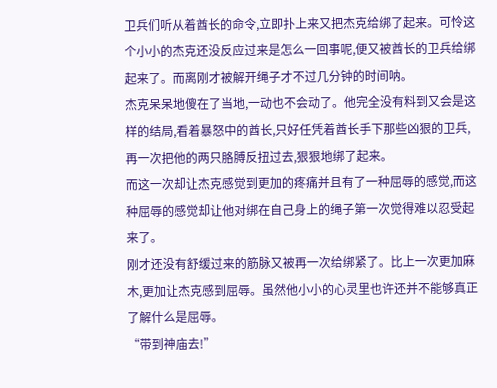卫兵们听从着酋长的命令,立即扑上来又把杰克给绑了起来。可怜这个小小的杰克还没反应过来是怎么一回事呢,便又被酋长的卫兵给绑起来了。而离刚才被解开绳子才不过几分钟的时间呐。
杰克呆呆地傻在了当地,一动也不会动了。他完全没有料到又会是这样的结局,看着暴怒中的酋长,只好任凭着酋长手下那些凶狠的卫兵,再一次把他的两只胳膊反扭过去,狠狠地绑了起来。
而这一次却让杰克感觉到更加的疼痛并且有了一种屈辱的感觉,而这种屈辱的感觉却让他对绑在自己身上的绳子第一次觉得难以忍受起来了。
刚才还没有舒缓过来的筋脉又被再一次给绑紧了。比上一次更加麻木,更加让杰克感到屈辱。虽然他小小的心灵里也许还并不能够真正了解什么是屈辱。
“带到神庙去!”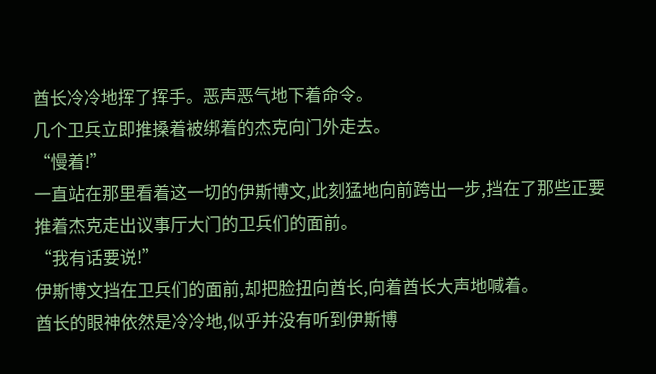酋长冷冷地挥了挥手。恶声恶气地下着命令。
几个卫兵立即推搡着被绑着的杰克向门外走去。
“慢着!”
一直站在那里看着这一切的伊斯博文,此刻猛地向前跨出一步,挡在了那些正要推着杰克走出议事厅大门的卫兵们的面前。
“我有话要说!”
伊斯博文挡在卫兵们的面前,却把脸扭向酋长,向着酋长大声地喊着。
酋长的眼神依然是冷冷地,似乎并没有听到伊斯博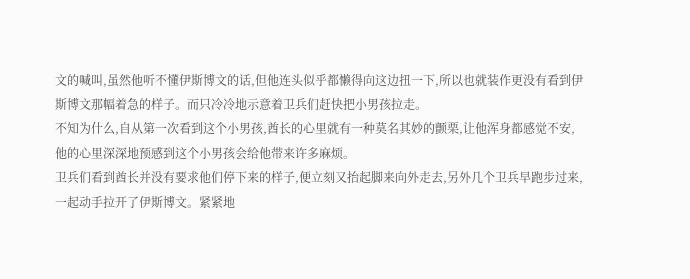文的喊叫,虽然他听不懂伊斯博文的话,但他连头似乎都懒得向这边扭一下,所以也就装作更没有看到伊斯博文那幅着急的样子。而只冷冷地示意着卫兵们赶快把小男孩拉走。
不知为什么,自从第一次看到这个小男孩,酋长的心里就有一种莫名其妙的颤栗,让他浑身都感觉不安,他的心里深深地预感到这个小男孩会给他带来许多麻烦。
卫兵们看到酋长并没有要求他们停下来的样子,便立刻又抬起脚来向外走去,另外几个卫兵早跑步过来,一起动手拉开了伊斯博文。紧紧地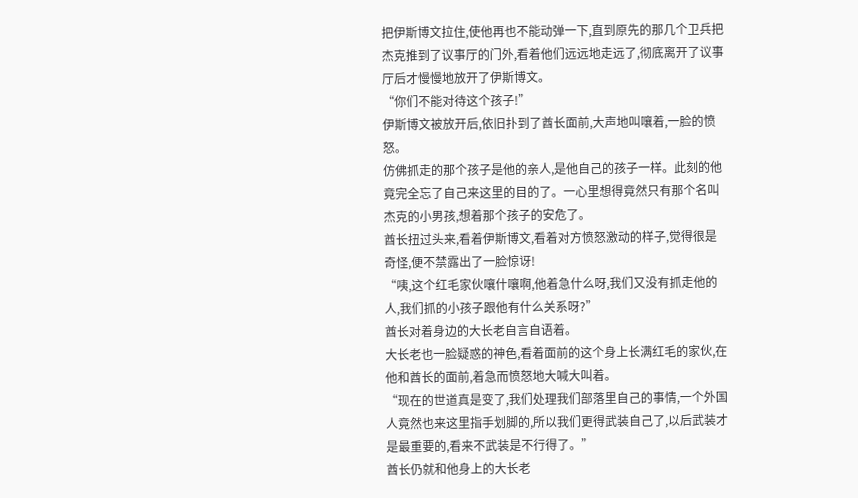把伊斯博文拉住,使他再也不能动弹一下,直到原先的那几个卫兵把杰克推到了议事厅的门外,看着他们远远地走远了,彻底离开了议事厅后才慢慢地放开了伊斯博文。
“你们不能对待这个孩子!”
伊斯博文被放开后,依旧扑到了酋长面前,大声地叫嚷着,一脸的愤怒。
仿佛抓走的那个孩子是他的亲人,是他自己的孩子一样。此刻的他竟完全忘了自己来这里的目的了。一心里想得竟然只有那个名叫杰克的小男孩,想着那个孩子的安危了。
酋长扭过头来,看着伊斯博文,看着对方愤怒激动的样子,觉得很是奇怪,便不禁露出了一脸惊讶!
“咦,这个红毛家伙嚷什嚷啊,他着急什么呀,我们又没有抓走他的人,我们抓的小孩子跟他有什么关系呀?”
酋长对着身边的大长老自言自语着。
大长老也一脸疑惑的神色,看着面前的这个身上长满红毛的家伙,在他和酋长的面前,着急而愤怒地大喊大叫着。
“现在的世道真是变了,我们处理我们部落里自己的事情,一个外国人竟然也来这里指手划脚的,所以我们更得武装自己了,以后武装才是最重要的,看来不武装是不行得了。”
酋长仍就和他身上的大长老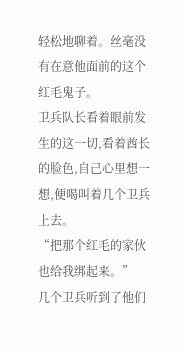轻松地聊着。丝毫没有在意他面前的这个红毛鬼子。
卫兵队长看着眼前发生的这一切,看着酋长的脸色,自己心里想一想,便喝叫着几个卫兵上去。
“把那个红毛的家伙也给我绑起来。”
几个卫兵听到了他们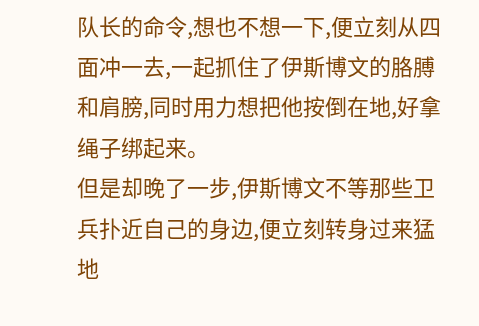队长的命令,想也不想一下,便立刻从四面冲一去,一起抓住了伊斯博文的胳膊和肩膀,同时用力想把他按倒在地,好拿绳子绑起来。
但是却晚了一步,伊斯博文不等那些卫兵扑近自己的身边,便立刻转身过来猛地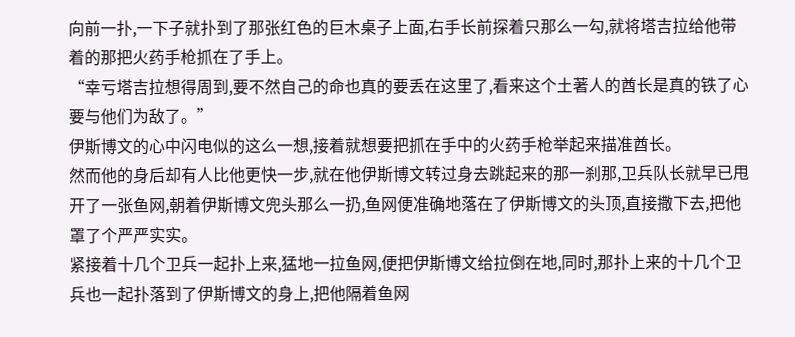向前一扑,一下子就扑到了那张红色的巨木桌子上面,右手长前探着只那么一勾,就将塔吉拉给他带着的那把火药手枪抓在了手上。
“幸亏塔吉拉想得周到,要不然自己的命也真的要丢在这里了,看来这个土著人的酋长是真的铁了心要与他们为敌了。”
伊斯博文的心中闪电似的这么一想,接着就想要把抓在手中的火药手枪举起来描准酋长。
然而他的身后却有人比他更快一步,就在他伊斯博文转过身去跳起来的那一刹那,卫兵队长就早已甩开了一张鱼网,朝着伊斯博文兜头那么一扔,鱼网便准确地落在了伊斯博文的头顶,直接撒下去,把他罩了个严严实实。
紧接着十几个卫兵一起扑上来,猛地一拉鱼网,便把伊斯博文给拉倒在地,同时,那扑上来的十几个卫兵也一起扑落到了伊斯博文的身上,把他隔着鱼网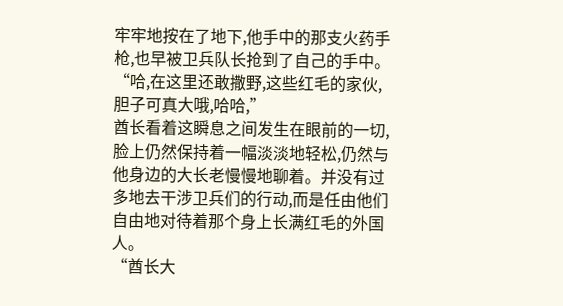牢牢地按在了地下,他手中的那支火药手枪,也早被卫兵队长抢到了自己的手中。
“哈,在这里还敢撒野,这些红毛的家伙,胆子可真大哦,哈哈,”
酋长看着这瞬息之间发生在眼前的一切,脸上仍然保持着一幅淡淡地轻松,仍然与他身边的大长老慢慢地聊着。并没有过多地去干涉卫兵们的行动,而是任由他们自由地对待着那个身上长满红毛的外国人。
“酋长大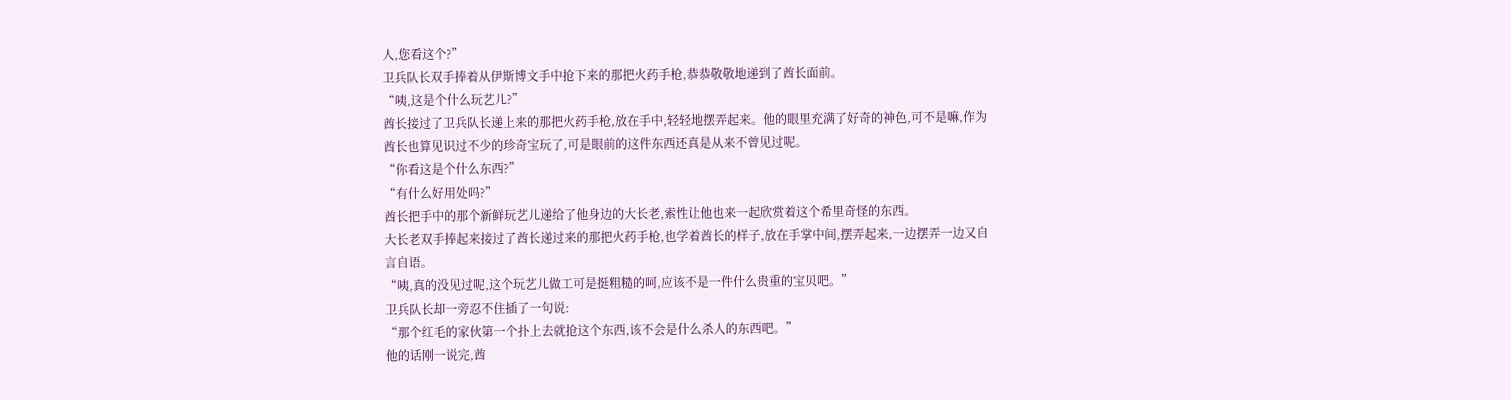人,您看这个?”
卫兵队长双手捧着从伊斯博文手中抢下来的那把火药手枪,恭恭敬敬地递到了酋长面前。
“咦,这是个什么玩艺儿?”
酋长接过了卫兵队长递上来的那把火药手枪,放在手中,轻轻地摆弄起来。他的眼里充满了好奇的神色,可不是嘛,作为酋长也算见识过不少的珍奇宝玩了,可是眼前的这件东西还真是从来不曾见过呢。
“你看这是个什么东西?”
“有什么好用处吗?”
酋长把手中的那个新鲜玩艺儿递给了他身边的大长老,索性让他也来一起欣赏着这个希里奇怪的东西。
大长老双手捧起来接过了酋长递过来的那把火药手枪,也学着酋长的样子,放在手掌中间,摆弄起来,一边摆弄一边又自言自语。
“咦,真的没见过呢,这个玩艺儿做工可是挺粗糙的呵,应该不是一件什么贵重的宝贝吧。”
卫兵队长却一旁忍不住插了一句说:
“那个红毛的家伙第一个扑上去就抢这个东西,该不会是什么杀人的东西吧。”
他的话刚一说完,酋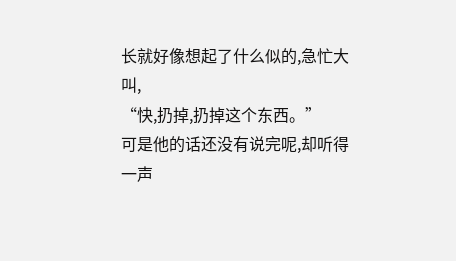长就好像想起了什么似的,急忙大叫,
“快,扔掉,扔掉这个东西。”
可是他的话还没有说完呢,却听得一声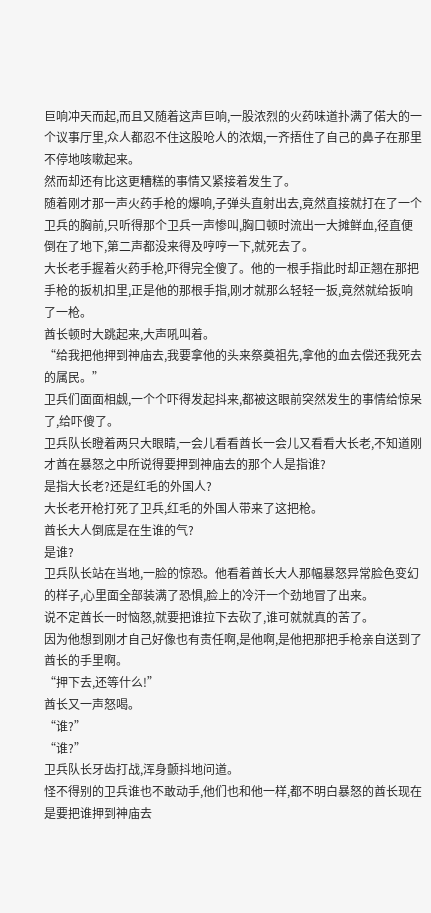巨响冲天而起,而且又随着这声巨响,一股浓烈的火药味道扑满了偌大的一个议事厅里,众人都忍不住这股呛人的浓烟,一齐捂住了自己的鼻子在那里不停地咳嗽起来。
然而却还有比这更糟糕的事情又紧接着发生了。
随着刚才那一声火药手枪的爆响,子弹头直射出去,竟然直接就打在了一个卫兵的胸前,只听得那个卫兵一声惨叫,胸口顿时流出一大摊鲜血,径直便倒在了地下,第二声都没来得及哼哼一下,就死去了。
大长老手握着火药手枪,吓得完全傻了。他的一根手指此时却正翘在那把手枪的扳机扣里,正是他的那根手指,刚才就那么轻轻一扳,竟然就给扳响了一枪。
酋长顿时大跳起来,大声吼叫着。
“给我把他押到神庙去,我要拿他的头来祭奠祖先,拿他的血去偿还我死去的属民。”
卫兵们面面相觑,一个个吓得发起抖来,都被这眼前突然发生的事情给惊呆了,给吓傻了。
卫兵队长瞪着两只大眼睛,一会儿看看酋长一会儿又看看大长老,不知道刚才酋在暴怒之中所说得要押到神庙去的那个人是指谁?
是指大长老?还是红毛的外国人?
大长老开枪打死了卫兵,红毛的外国人带来了这把枪。
酋长大人倒底是在生谁的气?
是谁?
卫兵队长站在当地,一脸的惊恐。他看着酋长大人那幅暴怒异常脸色变幻的样子,心里面全部装满了恐惧,脸上的冷汗一个劲地冒了出来。
说不定酋长一时恼怒,就要把谁拉下去砍了,谁可就就真的苦了。
因为他想到刚才自己好像也有责任啊,是他啊,是他把那把手枪亲自送到了酋长的手里啊。
“押下去,还等什么!”
酋长又一声怒喝。
“谁?”
“谁?”
卫兵队长牙齿打战,浑身颤抖地问道。
怪不得别的卫兵谁也不敢动手,他们也和他一样,都不明白暴怒的酋长现在是要把谁押到神庙去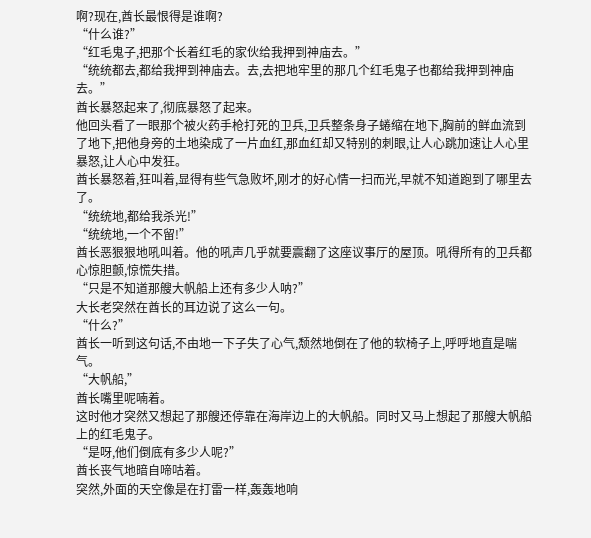啊?现在,酋长最恨得是谁啊?
“什么谁?”
“红毛鬼子,把那个长着红毛的家伙给我押到神庙去。”
“统统都去,都给我押到神庙去。去,去把地牢里的那几个红毛鬼子也都给我押到神庙去。”
酋长暴怒起来了,彻底暴怒了起来。
他回头看了一眼那个被火药手枪打死的卫兵,卫兵整条身子蜷缩在地下,胸前的鲜血流到了地下,把他身旁的土地染成了一片血红,那血红却又特别的刺眼,让人心跳加速让人心里暴怒,让人心中发狂。
酋长暴怒着,狂叫着,显得有些气急败坏,刚才的好心情一扫而光,早就不知道跑到了哪里去了。
“统统地,都给我杀光!”
“统统地,一个不留!”
酋长恶狠狠地吼叫着。他的吼声几乎就要震翻了这座议事厅的屋顶。吼得所有的卫兵都心惊胆颤,惊慌失措。
“只是不知道那艘大帆船上还有多少人呐?”
大长老突然在酋长的耳边说了这么一句。
“什么?”
酋长一听到这句话,不由地一下子失了心气,颓然地倒在了他的软椅子上,呼呼地直是喘气。
“大帆船,”
酋长嘴里呢喃着。
这时他才突然又想起了那艘还停靠在海岸边上的大帆船。同时又马上想起了那艘大帆船上的红毛鬼子。
“是呀,他们倒底有多少人呢?”
酋长丧气地暗自啼咕着。
突然,外面的天空像是在打雷一样,轰轰地响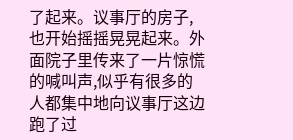了起来。议事厅的房子,也开始摇摇晃晃起来。外面院子里传来了一片惊慌的喊叫声,似乎有很多的人都集中地向议事厅这边跑了过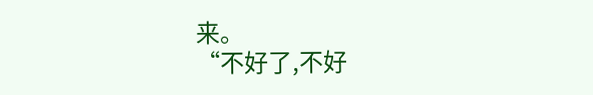来。
“不好了,不好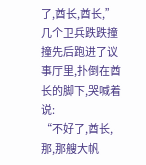了,酋长,酋长,”
几个卫兵跌跌撞撞先后跑进了议事厅里,扑倒在酋长的脚下,哭喊着说:
“不好了,酋长,那,那艘大帆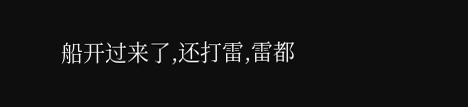船开过来了,还打雷,雷都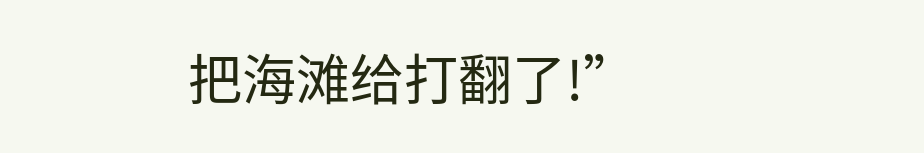把海滩给打翻了!”